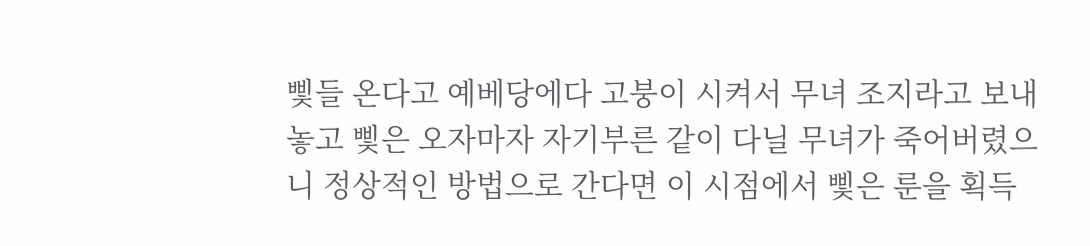삧들 온다고 예베당에다 고붕이 시켜서 무녀 조지라고 보내놓고 삧은 오자마자 자기부른 같이 다닐 무녀가 죽어버렸으니 정상적인 방법으로 간다면 이 시점에서 삧은 룬을 획득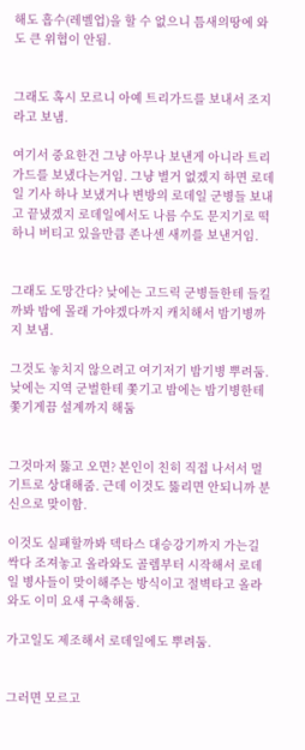해도 흡수(레벨업)을 할 수 없으니 틈새의땅에 와도 큰 위협이 안됨.


그래도 혹시 모르니 아예 트리가드를 보내서 조지라고 보냄.

여기서 중요한건 그냥 아무나 보낸게 아니라 트리가드를 보냈다는거임. 그냥 별거 없겠지 하면 로데일 기사 하나 보냈거나 변방의 로데일 군병들 보내고 끝냈겠지 로데일에서도 나름 수도 문지기로 떡하니 버티고 있을만큼 존나센 새끼를 보낸거임.


그래도 도망간다? 낮에는 고드릭 군병들한테 들킬까봐 밤에 몰래 가야겠다까지 캐치해서 밤기병까지 보냄.

그것도 놓치지 않으려고 여기저기 밤기병 뿌려둠. 낮에는 지역 군벌한테 쫓기고 밤에는 밤기병한테 쫓기게끔 설계까지 해둠


그것마저 뚫고 오면? 본인이 친히 직접 나서서 멀기트로 상대해줌. 근데 이것도 뚫리면 안되니까 분신으로 맞이함.

이것도 실패할까봐 덱타스 대승강기까지 가는길 싹다 조져놓고 올라와도 골렘부터 시작해서 로데일 병사들이 맞이해주는 방식이고 절벽타고 올라와도 이미 요새 구축해둠.

가고일도 제조해서 로데일에도 뿌려둠.


그러면 모르고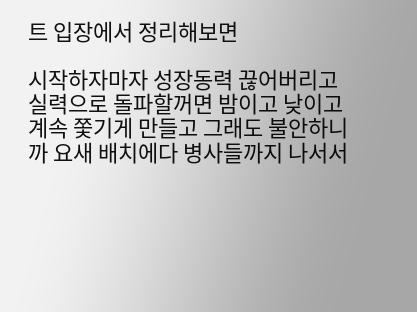트 입장에서 정리해보면

시작하자마자 성장동력 끊어버리고 실력으로 돌파할꺼면 밤이고 낮이고 계속 쫓기게 만들고 그래도 불안하니까 요새 배치에다 병사들까지 나서서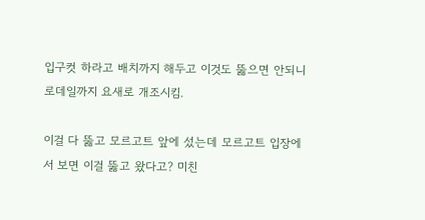입구컷 하라고 배치까지 해두고 이것도 뚫으면 안되니 로데일까지 요새로 개조시킴.

이걸 다 뚫고 모르고트 앞에 섰는데 모르고트 입장에서 보면 이걸 뚫고 왔다고? 미친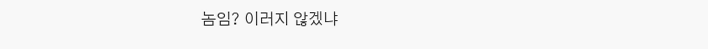놈임? 이러지 않겠냐